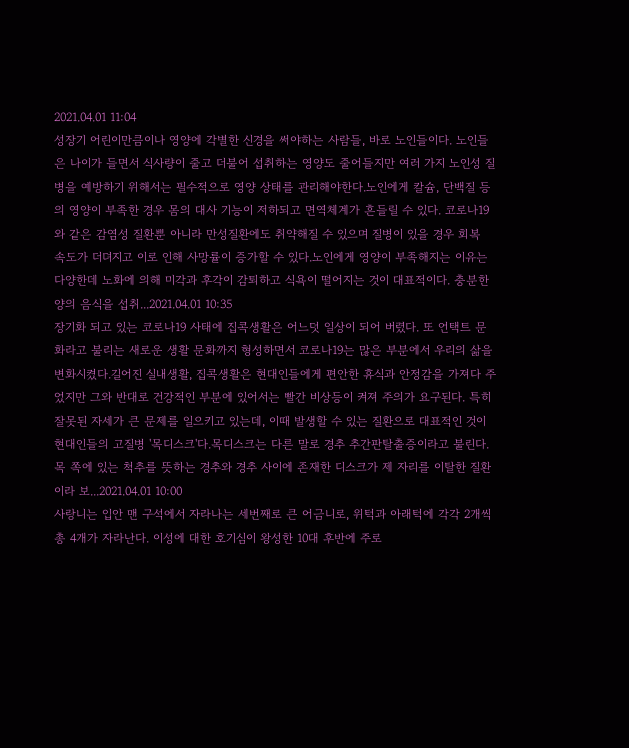2021.04.01 11:04
성장기 어린이만큼이나 영양에 각별한 신경을 써야하는 사람들, 바로 노인들이다. 노인들은 나이가 들면서 식사량이 줄고 더불어 섭취하는 영양도 줄어들지만 여러 가지 노인성 질병을 예방하기 위해서는 필수적으로 영양 상태를 관리해야한다.노인에게 칼슘, 단백질 등의 영양이 부족한 경우 몸의 대사 기능이 저하되고 면역체계가 흔들릴 수 있다. 코로나19와 같은 감염성 질환뿐 아니라 만성질환에도 취약해질 수 있으며 질병이 있을 경우 회복 속도가 더뎌지고 이로 인해 사망률이 증가할 수 있다.노인에게 영양이 부족해지는 이유는 다양한데 노화에 의해 미각과 후각이 감퇴하고 식욕이 떨어지는 것이 대표적이다. 충분한 양의 음식을 섭취...2021.04.01 10:35
장기화 되고 있는 코로나19 사태에 집콕생활은 어느덧 일상이 되어 버렸다. 또 언택트 문화라고 불리는 새로운 생활 문화까지 형성하면서 코로나19는 많은 부분에서 우리의 삶을 변화시켰다.길어진 실내생활, 집콕생활은 현대인들에게 편안한 휴식과 안정감을 가져다 주었지만 그와 반대로 건강적인 부분에 있어서는 빨간 비상등이 켜져 주의가 요구된다. 특히 잘못된 자세가 큰 문제를 일으키고 있는데, 이때 발생할 수 있는 질환으로 대표적인 것이 현대인들의 고질병 '목디스크'다.목디스크는 다른 말로 경추 추간판탈출증이라고 불린다. 목 쪽에 있는 척추를 뜻하는 경추와 경추 사이에 존재한 디스크가 제 자리를 이탈한 질환이라 보...2021.04.01 10:00
사랑니는 입안 맨 구석에서 자라나는 세번째로 큰 어금니로, 위턱과 아래턱에 각각 2개씩 총 4개가 자라난다. 이성에 대한 호기심이 왕성한 10대 후반에 주로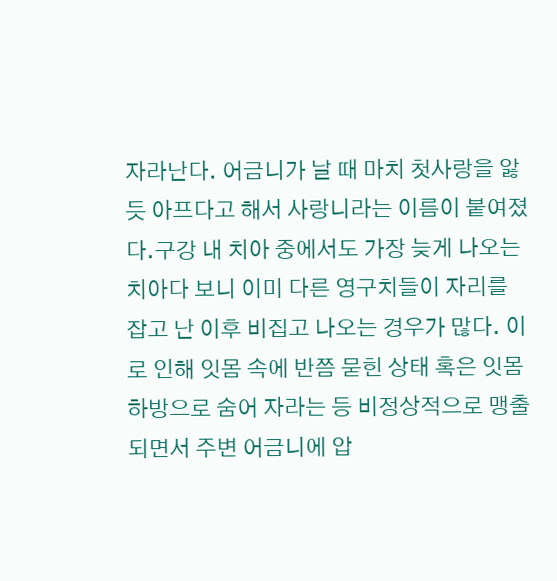자라난다. 어금니가 날 때 마치 첫사랑을 앓듯 아프다고 해서 사랑니라는 이름이 붙여졌다.구강 내 치아 중에서도 가장 늦게 나오는 치아다 보니 이미 다른 영구치들이 자리를 잡고 난 이후 비집고 나오는 경우가 많다. 이로 인해 잇몸 속에 반쯤 묻힌 상태 혹은 잇몸 하방으로 숨어 자라는 등 비정상적으로 맹출되면서 주변 어금니에 압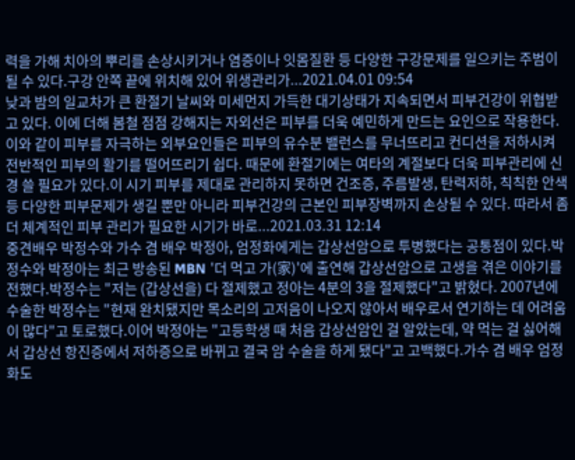력을 가해 치아의 뿌리를 손상시키거나 염증이나 잇몸질환 등 다양한 구강문제를 일으키는 주범이 될 수 있다.구강 안쪽 끝에 위치해 있어 위생관리가...2021.04.01 09:54
낮과 밤의 일교차가 큰 환절기 날씨와 미세먼지 가득한 대기상태가 지속되면서 피부건강이 위협받고 있다. 이에 더해 봄철 점점 강해지는 자외선은 피부를 더욱 예민하게 만드는 요인으로 작용한다.이와 같이 피부를 자극하는 외부요인들은 피부의 유수분 밸런스를 무너뜨리고 컨디션을 저하시켜 전반적인 피부의 활기를 떨어뜨리기 쉽다. 때문에 환절기에는 여타의 계절보다 더욱 피부관리에 신경 쓸 필요가 있다.이 시기 피부를 제대로 관리하지 못하면 건조증, 주름발생, 탄력저하, 칙칙한 안색 등 다양한 피부문제가 생길 뿐만 아니라 피부건강의 근본인 피부장벽까지 손상될 수 있다. 따라서 좀 더 체계적인 피부 관리가 필요한 시기가 바로...2021.03.31 12:14
중견배우 박정수와 가수 겸 배우 박정아, 엄정화에게는 갑상선암으로 투병했다는 공통점이 있다.박정수와 박정아는 최근 방송된 MBN '더 먹고 가(家)'에 출연해 갑상선암으로 고생을 겪은 이야기를 전했다.박정수는 "저는 (갑상선을) 다 절제했고 정아는 4분의 3을 절제했다"고 밝혔다. 2007년에 수술한 박정수는 "현재 완치됐지만 목소리의 고저음이 나오지 않아서 배우로서 연기하는 데 어려움이 많다"고 토로했다.이어 박정아는 "고등학생 때 처음 갑상선암인 걸 알았는데, 약 먹는 걸 싫어해서 갑상선 항진증에서 저하증으로 바뀌고 결국 암 수술을 하게 됐다"고 고백했다.가수 겸 배우 엄정화도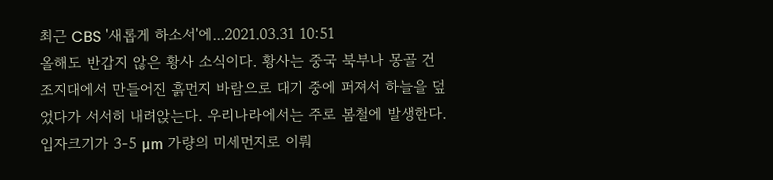최근 CBS '새롭게 하소서'에...2021.03.31 10:51
올해도 반갑지 않은 황사 소식이다. 황사는 중국 북부나 몽골 건조지대에서 만들어진 흙먼지 바람으로 대기 중에 퍼져서 하늘을 덮었다가 서서히 내려앉는다. 우리나라에서는 주로 봄철에 발생한다. 입자크기가 3-5 μm 가량의 미세먼지로 이뤄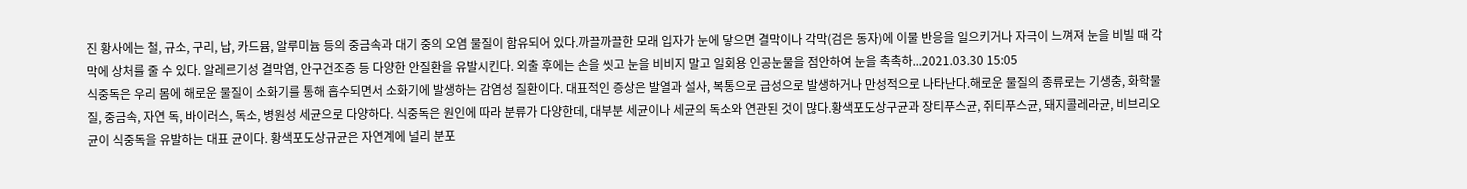진 황사에는 철, 규소, 구리, 납, 카드뮴, 알루미늄 등의 중금속과 대기 중의 오염 물질이 함유되어 있다.까끌까끌한 모래 입자가 눈에 닿으면 결막이나 각막(검은 동자)에 이물 반응을 일으키거나 자극이 느껴져 눈을 비빌 때 각막에 상처를 줄 수 있다. 알레르기성 결막염, 안구건조증 등 다양한 안질환을 유발시킨다. 외출 후에는 손을 씻고 눈을 비비지 말고 일회용 인공눈물을 점안하여 눈을 촉촉하...2021.03.30 15:05
식중독은 우리 몸에 해로운 물질이 소화기를 통해 흡수되면서 소화기에 발생하는 감염성 질환이다. 대표적인 증상은 발열과 설사, 복통으로 급성으로 발생하거나 만성적으로 나타난다.해로운 물질의 종류로는 기생충, 화학물질, 중금속, 자연 독, 바이러스, 독소, 병원성 세균으로 다양하다. 식중독은 원인에 따라 분류가 다양한데, 대부분 세균이나 세균의 독소와 연관된 것이 많다.황색포도상구균과 장티푸스균, 쥐티푸스균, 돼지콜레라균, 비브리오균이 식중독을 유발하는 대표 균이다. 황색포도상규균은 자연계에 널리 분포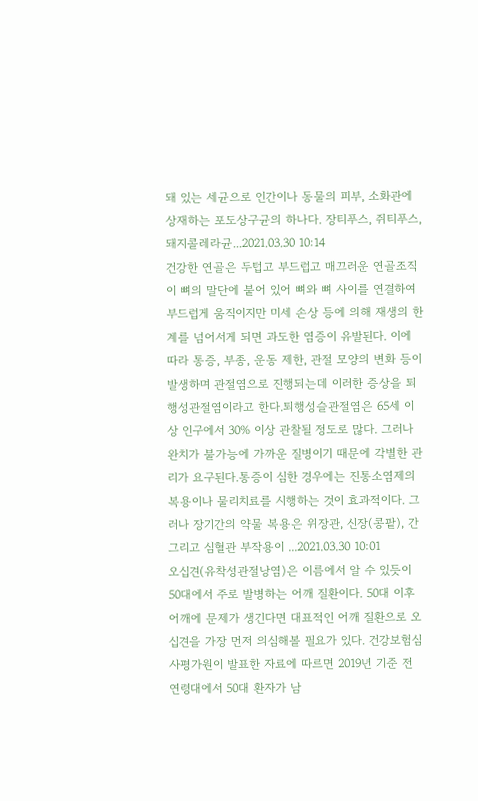돼 있는 세균으로 인간이나 동물의 피부, 소화관에 상재하는 포도상구균의 하나다. 장티푸스, 쥐티푸스, 돼지콜레라균...2021.03.30 10:14
건강한 연골은 두텁고 부드럽고 매끄러운 연골조직이 뼈의 말단에 붙어 있어 뼈와 뼈 사이를 연결하여 부드럽게 움직이지만 미세 손상 등에 의해 재생의 한계를 넘어서게 되면 과도한 염증이 유발된다. 이에 따라 통증, 부종, 운동 제한, 관절 모양의 변화 등이 발생하며 관절염으로 진행되는데 이러한 증상을 퇴행성관절염이라고 한다.퇴행성슬관절염은 65세 이상 인구에서 30% 이상 관찰될 정도로 많다. 그러나 완치가 불가능에 가까운 질병이기 때문에 각별한 관리가 요구된다.통증이 심한 경우에는 진통소염제의 복용이나 물리치료를 시행하는 것이 효과적이다. 그러나 장기간의 약물 복용은 위장관, 신장(콩팥), 간 그리고 심혈관 부작용이 ...2021.03.30 10:01
오십견(유착성관절낭염)은 이름에서 알 수 있듯이 50대에서 주로 발병하는 어깨 질환이다. 50대 이후 어깨에 문제가 생긴다면 대표적인 어깨 질환으로 오십견을 가장 먼저 의심해볼 필요가 있다. 건강보험심사평가원이 발표한 자료에 따르면 2019년 기준 전 연령대에서 50대 환자가 남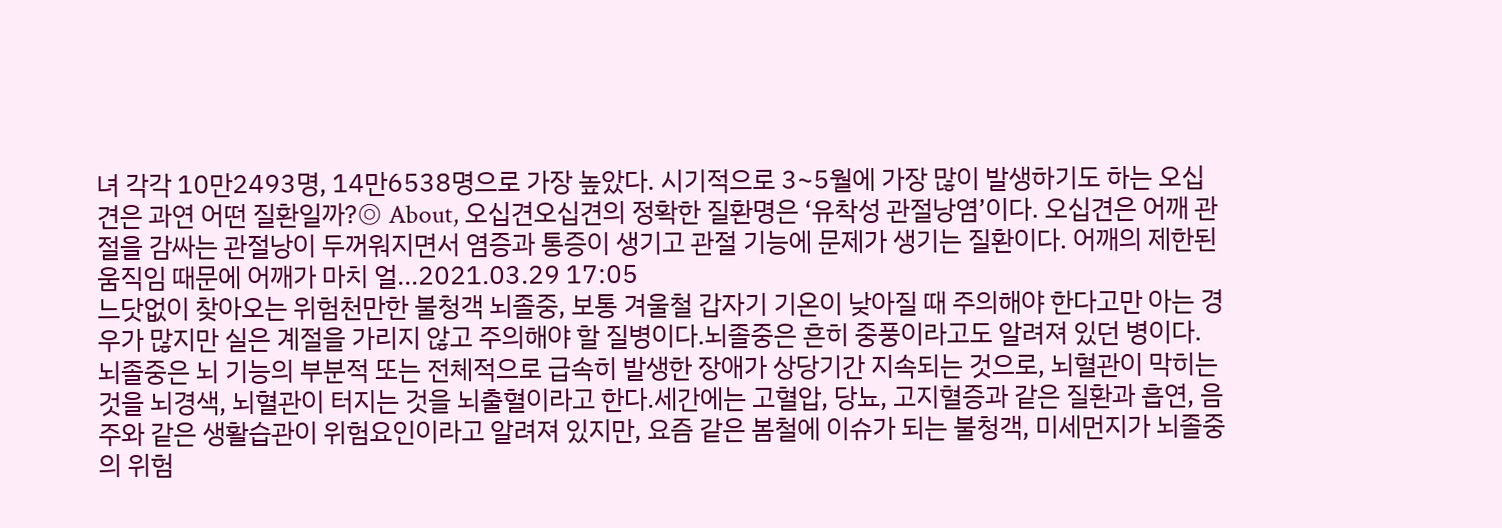녀 각각 10만2493명, 14만6538명으로 가장 높았다. 시기적으로 3~5월에 가장 많이 발생하기도 하는 오십견은 과연 어떤 질환일까?◎ About, 오십견오십견의 정확한 질환명은 ‘유착성 관절낭염’이다. 오십견은 어깨 관절을 감싸는 관절낭이 두꺼워지면서 염증과 통증이 생기고 관절 기능에 문제가 생기는 질환이다. 어깨의 제한된 움직임 때문에 어깨가 마치 얼...2021.03.29 17:05
느닷없이 찾아오는 위험천만한 불청객 뇌졸중, 보통 겨울철 갑자기 기온이 낮아질 때 주의해야 한다고만 아는 경우가 많지만 실은 계절을 가리지 않고 주의해야 할 질병이다.뇌졸중은 흔히 중풍이라고도 알려져 있던 병이다. 뇌졸중은 뇌 기능의 부분적 또는 전체적으로 급속히 발생한 장애가 상당기간 지속되는 것으로, 뇌혈관이 막히는 것을 뇌경색, 뇌혈관이 터지는 것을 뇌출혈이라고 한다.세간에는 고혈압, 당뇨, 고지혈증과 같은 질환과 흡연, 음주와 같은 생활습관이 위험요인이라고 알려져 있지만, 요즘 같은 봄철에 이슈가 되는 불청객, 미세먼지가 뇌졸중의 위험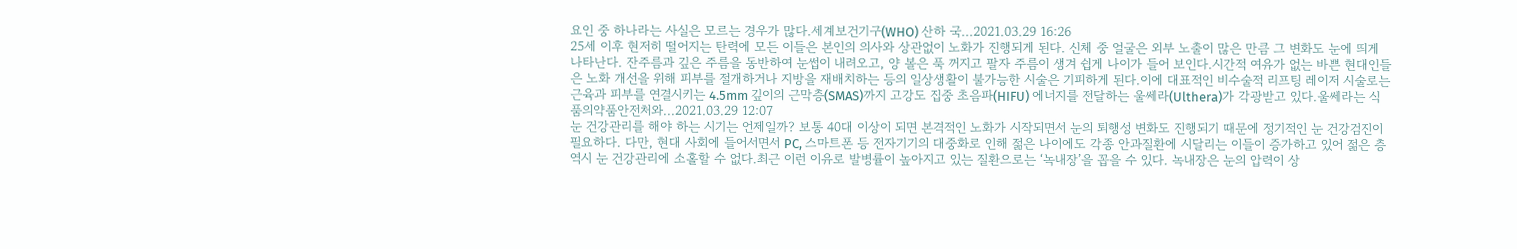요인 중 하나라는 사실은 모르는 경우가 많다.세계보건기구(WHO) 산하 국...2021.03.29 16:26
25세 이후 현저히 떨어지는 탄력에 모든 이들은 본인의 의사와 상관없이 노화가 진행되게 된다. 신체 중 얼굴은 외부 노출이 많은 만큼 그 변화도 눈에 띄게 나타난다. 잔주름과 깊은 주름을 동반하여 눈썹이 내려오고, 양 볼은 푹 꺼지고 팔자 주름이 생겨 쉽게 나이가 들어 보인다.시간적 여유가 없는 바쁜 현대인들은 노화 개선을 위해 피부를 절개하거나 지방을 재배치하는 등의 일상생활이 불가능한 시술은 기피하게 된다.이에 대표적인 비수술적 리프팅 레이저 시술로는 근육과 피부를 연결시키는 4.5mm 깊이의 근막층(SMAS)까지 고강도 집중 초음파(HIFU) 에너지를 전달하는 울쎄라(Ulthera)가 각광받고 있다.울쎄라는 식품의약품안전처와...2021.03.29 12:07
눈 건강관리를 해야 하는 시기는 언제일까? 보통 40대 이상이 되면 본격적인 노화가 시작되면서 눈의 퇴행성 변화도 진행되기 때문에 정기적인 눈 건강검진이 필요하다. 다만, 현대 사회에 들어서면서 PC, 스마트폰 등 전자기기의 대중화로 인해 젊은 나이에도 각종 안과질환에 시달리는 이들이 증가하고 있어 젊은 층 역시 눈 건강관리에 소홀할 수 없다.최근 이런 이유로 발병률이 높아지고 있는 질환으로는 ‘녹내장’을 꼽을 수 있다. 녹내장은 눈의 압력이 상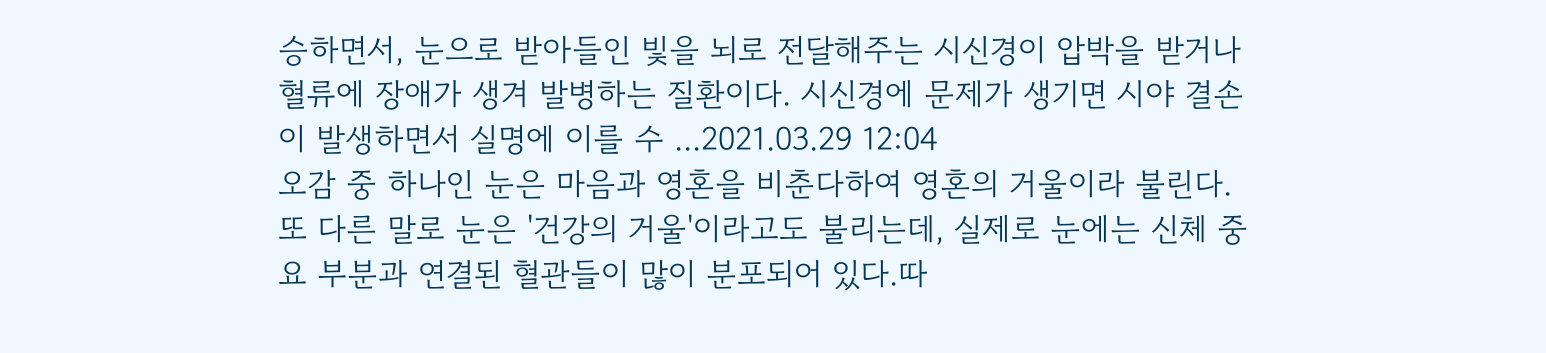승하면서, 눈으로 받아들인 빛을 뇌로 전달해주는 시신경이 압박을 받거나 혈류에 장애가 생겨 발병하는 질환이다. 시신경에 문제가 생기면 시야 결손이 발생하면서 실명에 이를 수 ...2021.03.29 12:04
오감 중 하나인 눈은 마음과 영혼을 비춘다하여 영혼의 거울이라 불린다. 또 다른 말로 눈은 '건강의 거울'이라고도 불리는데, 실제로 눈에는 신체 중요 부분과 연결된 혈관들이 많이 분포되어 있다.따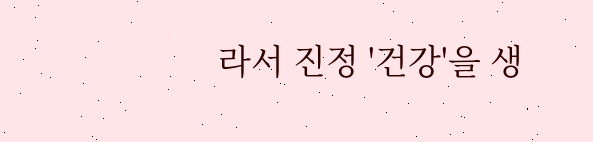라서 진정 '건강'을 생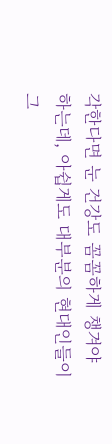각한다면 눈 건강도 꼼꼼하게 챙겨야 하는데, 아쉽게도 대부분의 현대인들이 그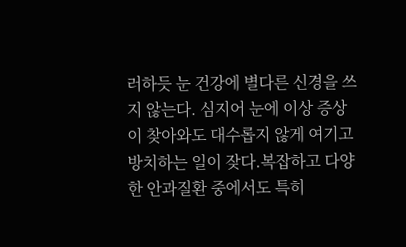러하듯 눈 건강에 별다른 신경을 쓰지 않는다. 심지어 눈에 이상 증상이 찾아와도 대수롭지 않게 여기고 방치하는 일이 잦다.복잡하고 다양한 안과질환 중에서도 특히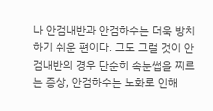나 안검내반과 안검하수는 더욱 방치하기 쉬운 편이다. 그도 그럴 것이 안검내반의 경우 단순히 속눈썹을 찌르는 증상, 안검하수는 노화로 인해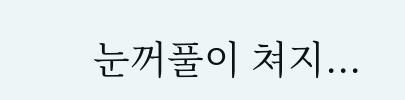눈꺼풀이 쳐지...